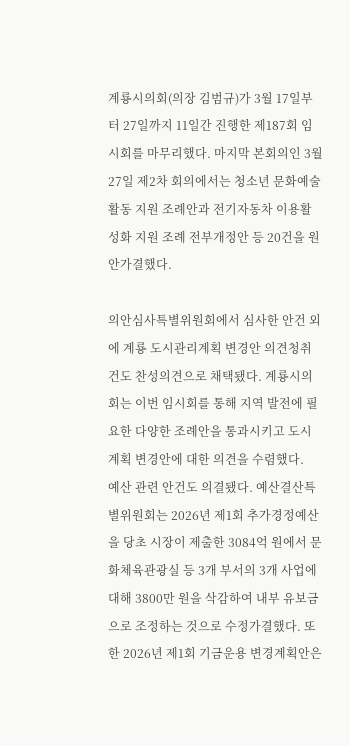계룡시의회(의장 김범규)가 3월 17일부터 27일까지 11일간 진행한 제187회 임시회를 마무리했다. 마지막 본회의인 3월 27일 제2차 회의에서는 청소년 문화예술 활동 지원 조례안과 전기자동차 이용활성화 지원 조례 전부개정안 등 20건을 원안가결했다.

의안심사특별위원회에서 심사한 안건 외에 계룡 도시관리계획 변경안 의견청취 건도 찬성의견으로 채택됐다. 계룡시의회는 이번 임시회를 통해 지역 발전에 필요한 다양한 조례안을 통과시키고 도시계획 변경안에 대한 의견을 수렴했다.
예산 관련 안건도 의결됐다. 예산결산특별위원회는 2026년 제1회 추가경정예산을 당초 시장이 제출한 3084억 원에서 문화체육관광실 등 3개 부서의 3개 사업에 대해 3800만 원을 삭감하여 내부 유보금으로 조정하는 것으로 수정가결했다. 또한 2026년 제1회 기금운용 변경계획안은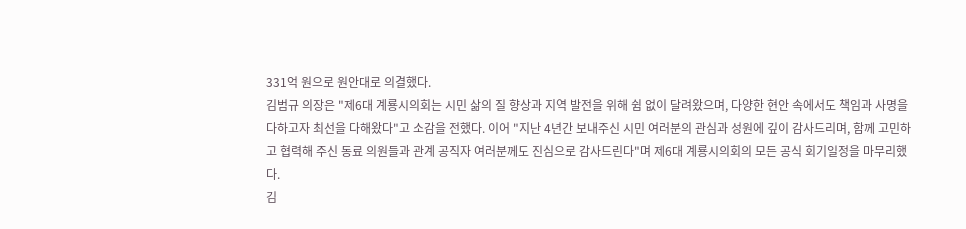331억 원으로 원안대로 의결했다.
김범규 의장은 "제6대 계룡시의회는 시민 삶의 질 향상과 지역 발전을 위해 쉼 없이 달려왔으며, 다양한 현안 속에서도 책임과 사명을 다하고자 최선을 다해왔다"고 소감을 전했다. 이어 "지난 4년간 보내주신 시민 여러분의 관심과 성원에 깊이 감사드리며, 함께 고민하고 협력해 주신 동료 의원들과 관계 공직자 여러분께도 진심으로 감사드린다"며 제6대 계룡시의회의 모든 공식 회기일정을 마무리했다.
김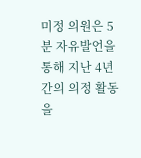미정 의원은 5분 자유발언을 통해 지난 4년간의 의정 활동을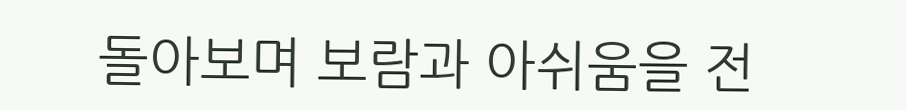돌아보며 보람과 아쉬움을 전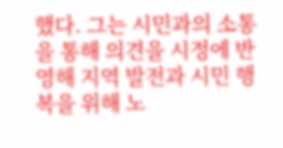했다. 그는 시민과의 소통을 통해 의견을 시정에 반영해 지역 발전과 시민 행복을 위해 노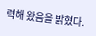력해 왔음을 밝혔다.